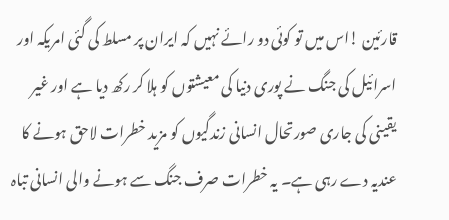قارئین !اس میں تو کوئی دو رائے نہیں کہ ایران پر مسلط کی گئی امریکہ اور اسرائیل کی جنگ نے پوری دنیا کی معیشتوں کو ہلا کر رکھ دیا ہے اور غیر یقینی کی جاری صورتحال انسانی زندگیوں کو مزید خطرات لاحق ہونے کا عندیہ دے رہی ہے۔ یہ خطرات صرف جنگ سے ہونے والی انسانی تباہ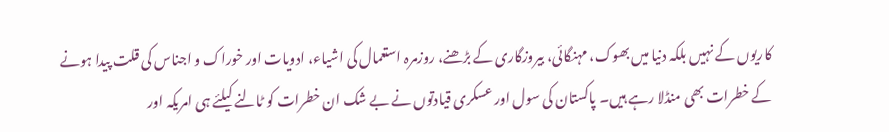کاریوں کے نہیں بلکہ دنیا میں بھوک، مہنگائی، بیروزگاری کے بڑھنے، روزمرہ استعمال کی اشیاء، ادویات اور خوراک و اجناس کی قلت پیدا ہونے کے خطرات بھی منڈلا رہے ہیں۔ پاکستان کی سول اور عسکری قیادتوں نے بے شک ان خطرات کو ٹالنے کیلئے ہی امریکہ اور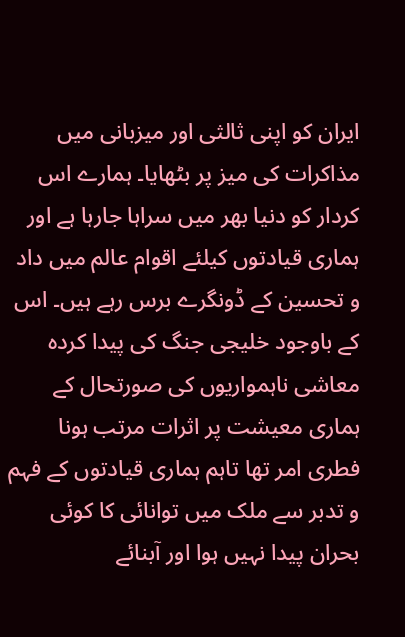ایران کو اپنی ثالثی اور میزبانی میں مذاکرات کی میز پر بٹھایا۔ ہمارے اس کردار کو دنیا بھر میں سراہا جارہا ہے اور ہماری قیادتوں کیلئے اقوام عالم میں داد و تحسین کے ڈونگرے برس رہے ہیں۔ اس کے باوجود خلیجی جنگ کی پیدا کردہ معاشی ناہمواریوں کی صورتحال کے ہماری معیشت پر اثرات مرتب ہونا فطری امر تھا تاہم ہماری قیادتوں کے فہم و تدبر سے ملک میں توانائی کا کوئی بحران پیدا نہیں ہوا اور آبنائے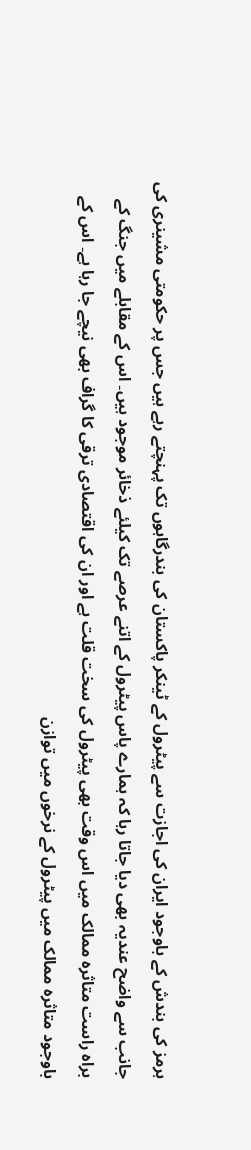ہرمز کی بندش کے باوجود ایران کی اجازت سے پیٹرول کے ٹینکر پاکستان کی بندرگاہوں تک پہنچتے رہے ہیں جس پر حکومتی مشینری کی جانب سے واضح عندیہ بھی دیا جاتا رہا کہ ہمارے پاس پیٹرول کے اتنے عرصے تک کیلئے ذخائر موجود ہیں۔ اس کے مقابلے میں جنگ کے براہ راست متاثرہ ممالک میں اس وقت بھی پیٹرول کی سخت قلت ہے اور ان کی اقتصادی ترقی کا گراف بھی نیچے جا رہا ہے۔ اس کے باوجود متاثرہ ممالک میں پیٹرول کے نرخوں میں توازن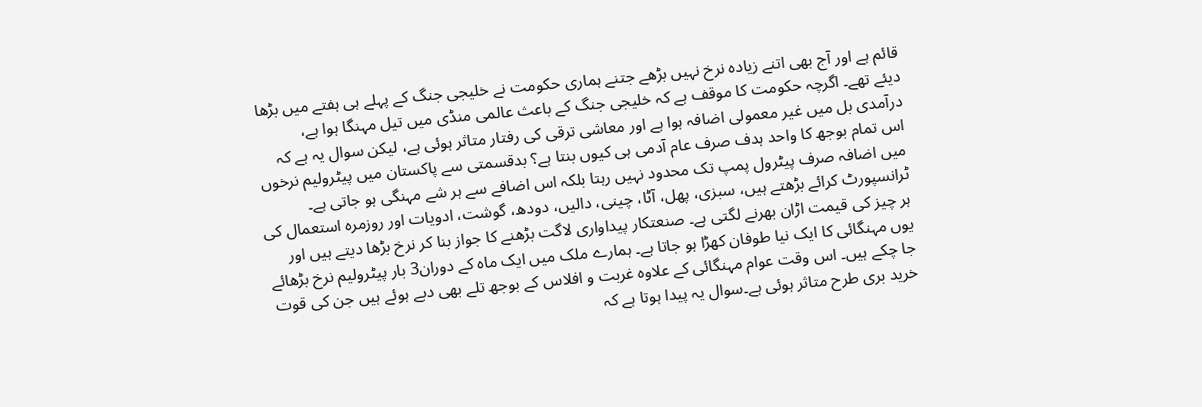قائم ہے اور آج بھی اتنے زیادہ نرخ نہیں بڑھے جتنے ہماری حکومت نے خلیجی جنگ کے پہلے ہی ہفتے میں بڑھا دیئے تھے۔ اگرچہ حکومت کا موقف ہے کہ خلیجی جنگ کے باعث عالمی منڈی میں تیل مہنگا ہوا ہے، درآمدی بل میں غیر معمولی اضافہ ہوا ہے اور معاشی ترقی کی رفتار متاثر ہوئی ہے، لیکن سوال یہ ہے کہ اس تمام بوجھ کا واحد ہدف صرف عام آدمی ہی کیوں بنتا ہے؟ بدقسمتی سے پاکستان میں پیٹرولیم نرخوں میں اضافہ صرف پیٹرول پمپ تک محدود نہیں رہتا بلکہ اس اضافے سے ہر شے مہنگی ہو جاتی ہے۔ ٹرانسپورٹ کرائے بڑھتے ہیں، سبزی، پھل، آٹا، چینی، دالیں، دودھ، گوشت، ادویات اور روزمرہ استعمال کی ہر چیز کی قیمت اڑان بھرنے لگتی ہے۔ صنعتکار پیداواری لاگت بڑھنے کا جواز بنا کر نرخ بڑھا دیتے ہیں اور یوں مہنگائی کا ایک نیا طوفان کھڑا ہو جاتا ہے۔ ہمارے ملک میں ایک ماہ کے دوران3 بار پیٹرولیم نرخ بڑھائے جا چکے ہیں۔ اس وقت عوام مہنگائی کے علاوہ غربت و افلاس کے بوجھ تلے بھی دبے ہوئے ہیں جن کی قوت خرید بری طرح متاثر ہوئی ہے۔سوال یہ پیدا ہوتا ہے کہ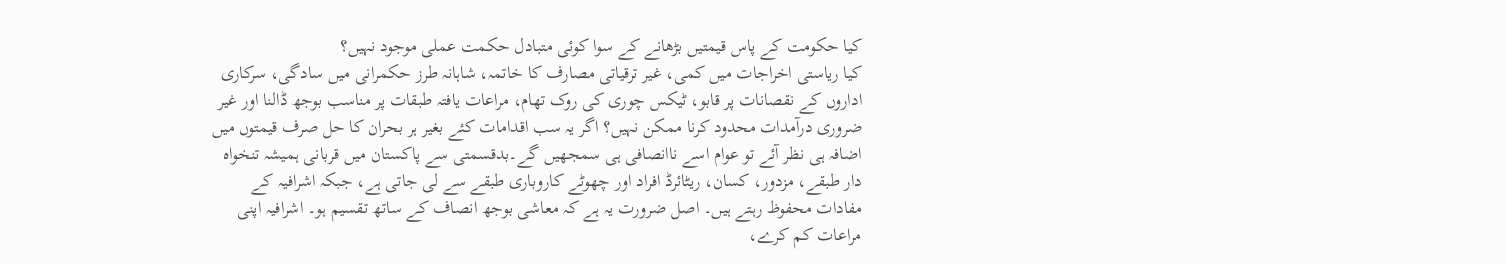کیا حکومت کے پاس قیمتیں بڑھانے کے سوا کوئی متبادل حکمت عملی موجود نہیں؟
کیا ریاستی اخراجات میں کمی، غیر ترقیاتی مصارف کا خاتمہ، شاہانہ طرز حکمرانی میں سادگی، سرکاری اداروں کے نقصانات پر قابو، ٹیکس چوری کی روک تھام، مراعات یافتہ طبقات پر مناسب بوجھ ڈالنا اور غیر ضروری درآمدات محدود کرنا ممکن نہیں؟ اگر یہ سب اقدامات کئے بغیر ہر بحران کا حل صرف قیمتوں میں اضافہ ہی نظر آئے تو عوام اسے ناانصافی ہی سمجھیں گے۔بدقسمتی سے پاکستان میں قربانی ہمیشہ تنخواہ دار طبقے، مزدور، کسان، ریٹائرڈ افراد اور چھوٹے کاروباری طبقے سے لی جاتی ہے، جبکہ اشرافیہ کے مفادات محفوظ رہتے ہیں۔ اصل ضرورت یہ ہے کہ معاشی بوجھ انصاف کے ساتھ تقسیم ہو۔ اشرافیہ اپنی مراعات کم کرے،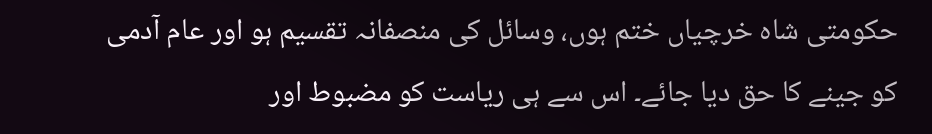حکومتی شاہ خرچیاں ختم ہوں، وسائل کی منصفانہ تقسیم ہو اور عام آدمی کو جینے کا حق دیا جائے۔ اس سے ہی ریاست کو مضبوط اور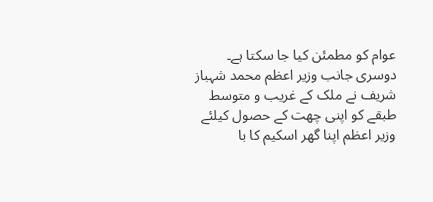عوام کو مطمئن کیا جا سکتا ہے۔
دوسری جانب وزیر اعظم محمد شہباز شریف نے ملک کے غریب و متوسط طبقے کو اپنی چھت کے حصول کیلئے وزیر اعظم اپنا گھر اسکیم کا با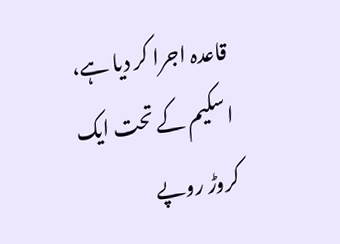قاعدہ اجرا کر دیا ہے، اسکیم کے تحت ایک کروڑ روپے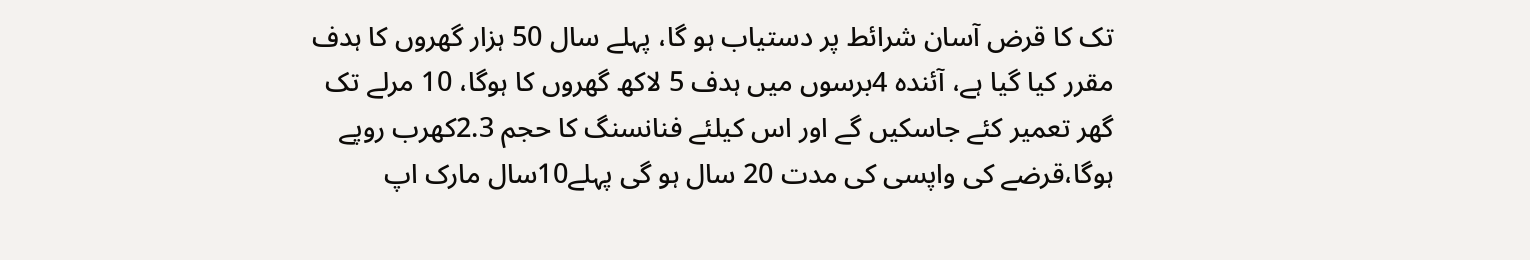تک کا قرض آسان شرائط پر دستیاب ہو گا، پہلے سال 50 ہزار گھروں کا ہدف مقرر کیا گیا ہے، آئندہ 4برسوں میں ہدف 5 لاکھ گھروں کا ہوگا، 10 مرلے تک گھر تعمیر کئے جاسکیں گے اور اس کیلئے فنانسنگ کا حجم 2.3کھرب روپے ہوگا،قرضے کی واپسی کی مدت 20 سال ہو گی پہلے10سال مارک اپ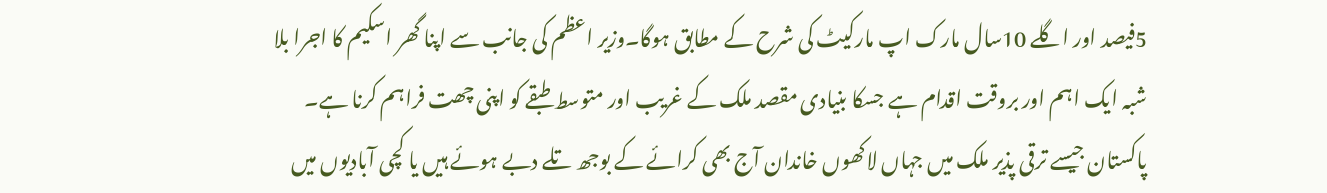5فیصد اور اگلے 10سال مارک اپ مارکیٹ کی شرح کے مطابق ہوگا۔وزیر اعظم کی جانب سے اپنا گھر اسکیم کا اجرا بلا شبہ ایک اہم اور بروقت اقدام ہے جسکا بنیادی مقصد ملک کے غریب اور متوسط طبقے کو اپنی چھت فراہم کرنا ہے۔ پاکستان جیسے ترقی پذیر ملک میں جہاں لاکھوں خاندان آج بھی کرائے کے بوجھ تلے دبے ہوئے ہیں یا کچی آبادیوں میں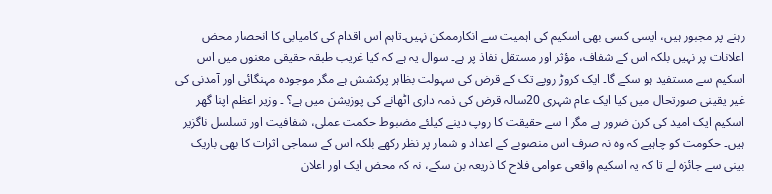رہنے پر مجبور ہیں، ایسی کسی بھی اسکیم کی اہمیت سے انکارممکن نہیں۔تاہم اس اقدام کی کامیابی کا انحصار محض اعلانات پر نہیں بلکہ اس کے شفاف، مؤثر اور مستقل نفاذ پر ہے۔ سوال یہ ہے کہ کیا غریب طبقہ حقیقی معنوں میں اس اسکیم سے مستفید ہو سکے گا۔ ایک کروڑ روپے تک کے قرض کی سہولت بظاہر پرکشش ہے مگر موجودہ مہنگائی اور آمدنی کی غیر یقینی صورتحال میں کیا ایک عام شہری 20سالہ قرض کی ذمہ داری اٹھانے کی پوزیشن میں ہے؟ ۔ وزیر اعظم اپنا گھر اسکیم ایک امید کی کرن ضرور ہے مگر ا سے حقیقت کا روپ دینے کیلئے مضبوط حکمت عملی، شفافیت اور تسلسل ناگزیر ہیں۔ حکومت کو چاہیے کہ وہ نہ صرف اس منصوبے کے اعداد و شمار پر نظر رکھے بلکہ اس کے سماجی اثرات کا بھی باریک بینی سے جائزہ لے تا کہ یہ اسکیم واقعی عوامی فلاح کا ذریعہ بن سکے، نہ کہ محض ایک اور اعلان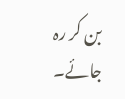بن کر رہ جائے۔